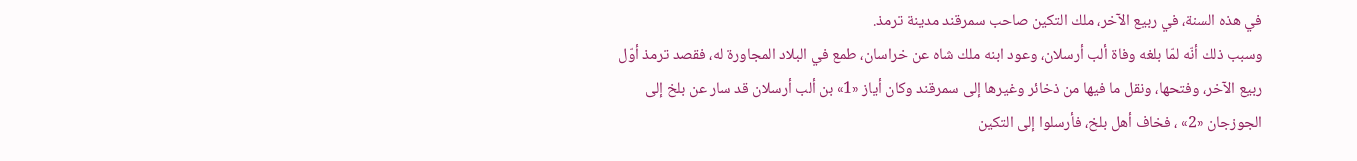في هذه السنة، في ربيع الآخر، ملك التكين صاحب سمرقند مدينة ترمذ.
وسبب ذلك أنّه لمّا بلغه وفاة ألب أرسلان، وعود ابنه ملك شاه عن خراسان، طمع في البلاد المجاورة له، فقصد ترمذ أوّل ربيع الآخر، وفتحها، ونقل ما فيها من ذخائر وغيرها إلى سمرقند وكان أياز «1» بن ألب أرسلان قد سار عن بلخ إلى الجوزجان «2» ، فخاف أهل بلخ، فأرسلوا إلى التكين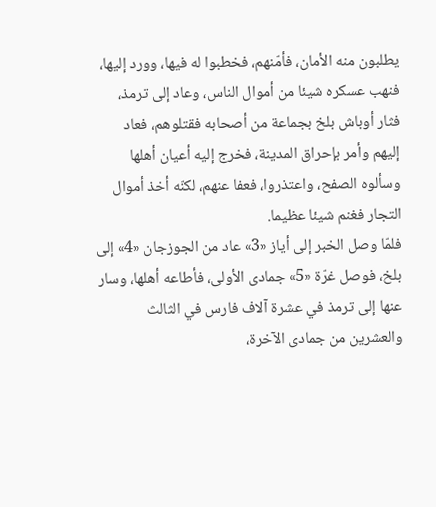يطلبون منه الأمان، فأمّنهم، فخطبوا له فيها، وورد إليها، فنهب عسكره شيئا من أموال الناس، وعاد إلى ترمذ، فثار أوباش بلخ بجماعة من أصحابه فقتلوهم، فعاد إليهم وأمر بإحراق المدينة، فخرج إليه أعيان أهلها وسألوه الصفح، واعتذروا، فعفا عنهم، لكنّه أخذ أموال التجار فغنم شيئا عظيما.
فلمّا وصل الخبر إلى أياز «3» عاد من الجوزجان «4» إلى بلخ، فوصل غرّة «5» جمادى الأولى، فأطاعه أهلها، وسار عنها إلى ترمذ في عشرة آلاف فارس في الثالث والعشرين من جمادى الآخرة،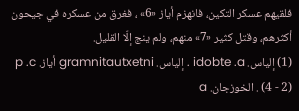فلقيهم عسكر التكين، فانهزم أياز «6» ، فغرق من عسكره في جيحون أكثرهم، وقتل كثير «7» منهم، ولم ينج إلّا القليل.
(1) إلياس. idobte .a . إلياس. gramnitautxetni أياز. p .c
(2 - 4) . الخوزجان. a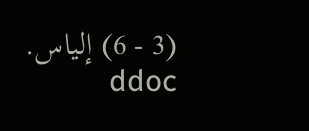(3 - 6) إلياس. ddoc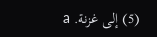(5) إلى غزنة. a